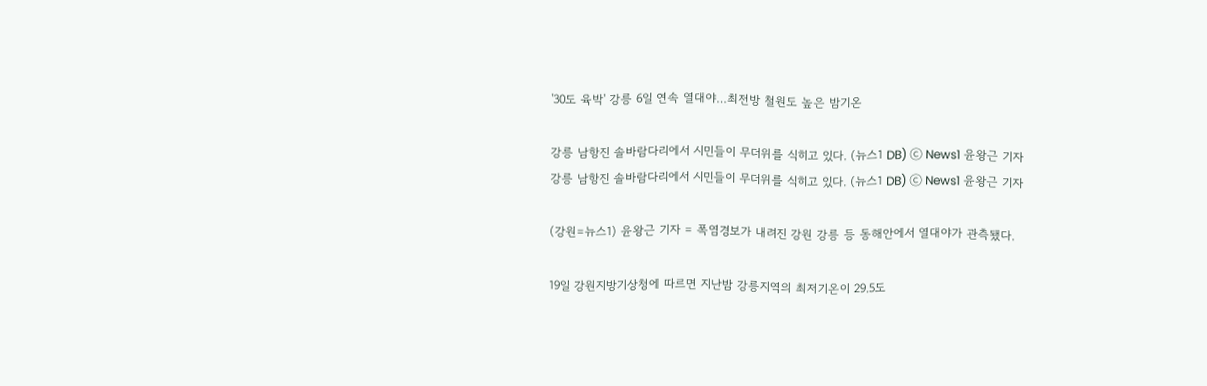'30도 육박' 강릉 6일 연속 열대야…최전방 철원도 높은 밤기온

강릉 남항진 솔바람다리에서 시민들이 무더위를 식히고 있다. (뉴스1 DB) ⓒ News1 윤왕근 기자
강릉 남항진 솔바람다리에서 시민들이 무더위를 식히고 있다. (뉴스1 DB) ⓒ News1 윤왕근 기자

(강원=뉴스1) 윤왕근 기자 = 폭염경보가 내려진 강원 강릉 등 동해안에서 열대야가 관측됐다.

19일 강원지방기상청에 따르면 지난밤 강릉지역의 최저기온이 29.5도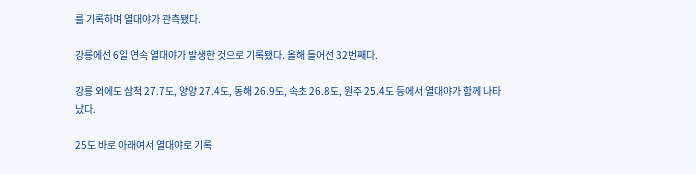를 기록하며 열대야가 관측됐다.

강릉에선 6일 연속 열대야가 발생한 것으로 기록됐다. 올해 들어선 32번째다.

강릉 외에도 삼척 27.7도, 양양 27.4도, 동해 26.9도, 속초 26.8도, 원주 25.4도 등에서 열대야가 함께 나타났다.

25도 바로 아래여서 열대야로 기록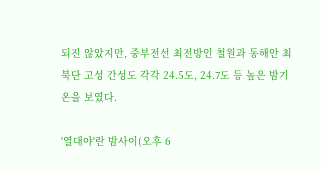되진 않았지만, 중부전선 최전방인 철원과 동해안 최북단 고성 간성도 각각 24.5도, 24.7도 등 높은 밤기온을 보였다.

'열대야'란 밤사이(오후 6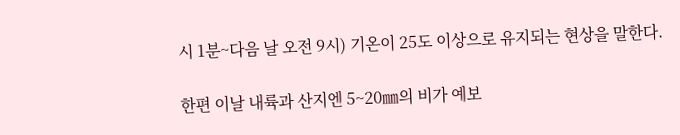시 1분~다음 날 오전 9시) 기온이 25도 이상으로 유지되는 현상을 말한다.

한편 이날 내륙과 산지엔 5~20㎜의 비가 예보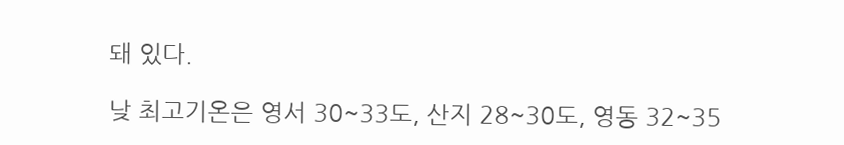돼 있다.

낮 최고기온은 영서 30~33도, 산지 28~30도, 영동 32~35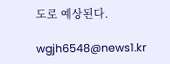도로 예상된다.

wgjh6548@news1.kr